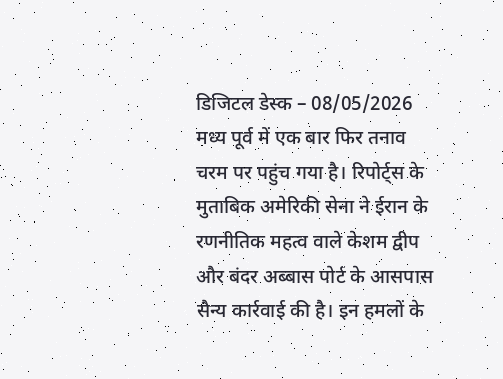डिजिटल डेस्क – 08/05/2026
मध्य पूर्व में एक बार फिर तनाव चरम पर पहुंच गया है। रिपोर्ट्स के मुताबिक अमेरिकी सेना ने ईरान के रणनीतिक महत्व वाले केशम द्वीप और बंदर अब्बास पोर्ट के आसपास सैन्य कार्रवाई की है। इन हमलों के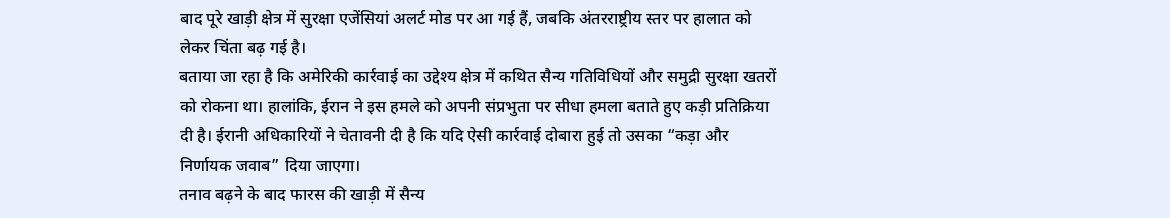बाद पूरे खाड़ी क्षेत्र में सुरक्षा एजेंसियां अलर्ट मोड पर आ गई हैं, जबकि अंतरराष्ट्रीय स्तर पर हालात को लेकर चिंता बढ़ गई है।
बताया जा रहा है कि अमेरिकी कार्रवाई का उद्देश्य क्षेत्र में कथित सैन्य गतिविधियों और समुद्री सुरक्षा खतरों को रोकना था। हालांकि, ईरान ने इस हमले को अपनी संप्रभुता पर सीधा हमला बताते हुए कड़ी प्रतिक्रिया दी है। ईरानी अधिकारियों ने चेतावनी दी है कि यदि ऐसी कार्रवाई दोबारा हुई तो उसका “कड़ा और निर्णायक जवाब” दिया जाएगा।
तनाव बढ़ने के बाद फारस की खाड़ी में सैन्य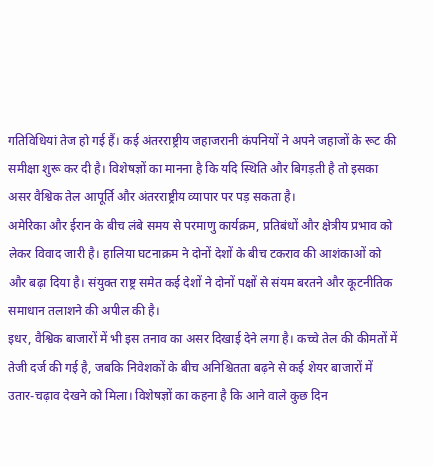गतिविधियां तेज हो गई हैं। कई अंतरराष्ट्रीय जहाजरानी कंपनियों ने अपने जहाजों के रूट की समीक्षा शुरू कर दी है। विशेषज्ञों का मानना है कि यदि स्थिति और बिगड़ती है तो इसका असर वैश्विक तेल आपूर्ति और अंतरराष्ट्रीय व्यापार पर पड़ सकता है।
अमेरिका और ईरान के बीच लंबे समय से परमाणु कार्यक्रम, प्रतिबंधों और क्षेत्रीय प्रभाव को लेकर विवाद जारी है। हालिया घटनाक्रम ने दोनों देशों के बीच टकराव की आशंकाओं को और बढ़ा दिया है। संयुक्त राष्ट्र समेत कई देशों ने दोनों पक्षों से संयम बरतने और कूटनीतिक समाधान तलाशने की अपील की है।
इधर, वैश्विक बाजारों में भी इस तनाव का असर दिखाई देने लगा है। कच्चे तेल की कीमतों में तेजी दर्ज की गई है, जबकि निवेशकों के बीच अनिश्चितता बढ़ने से कई शेयर बाजारों में उतार-चढ़ाव देखने को मिला। विशेषज्ञों का कहना है कि आने वाले कुछ दिन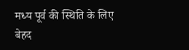मध्य पूर्व की स्थिति के लिए बेहद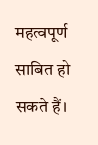महत्वपूर्ण साबित हो सकते हैं।